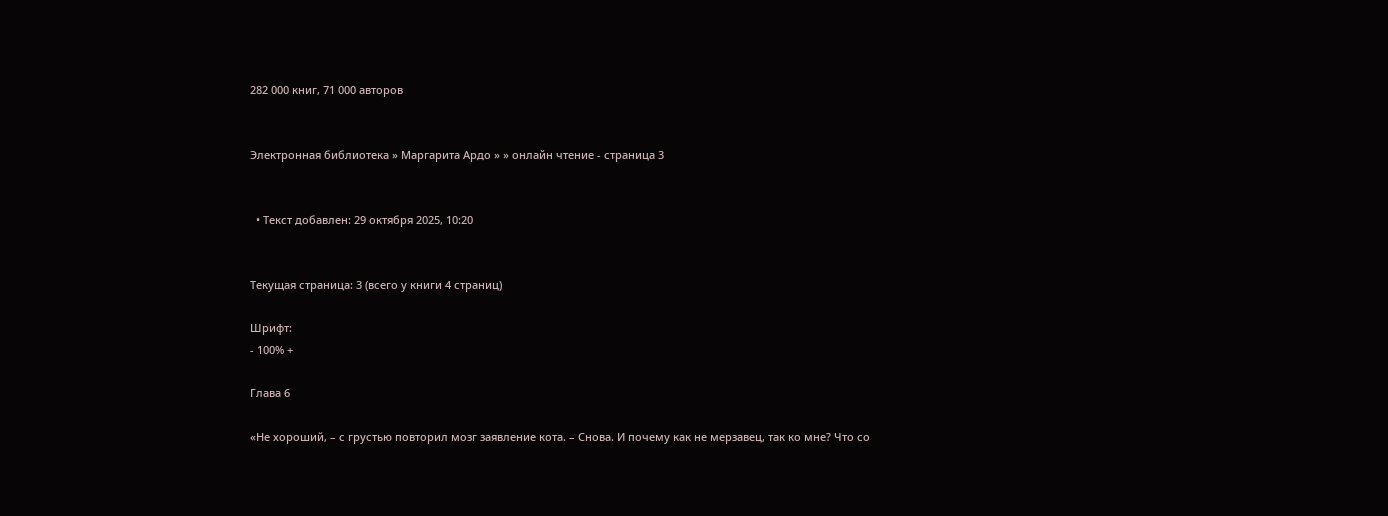282 000 книг, 71 000 авторов


Электронная библиотека » Маргарита Ардо » » онлайн чтение - страница 3


  • Текст добавлен: 29 октября 2025, 10:20


Текущая страница: 3 (всего у книги 4 страниц)

Шрифт:
- 100% +

Глава 6

«Не хороший, – с грустью повторил мозг заявление кота. – Снова. И почему как не мерзавец, так ко мне? Что со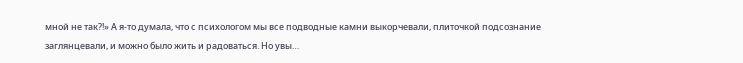мной не так?!» А я-то думала, что с психологом мы все подводные камни выкорчевали, плиточкой подсознание заглянцевали, и можно было жить и радоваться. Но увы…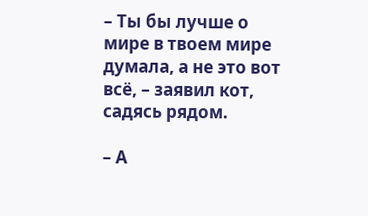– Ты бы лучше о мире в твоем мире думала, а не это вот всё, – заявил кот, садясь рядом.

– А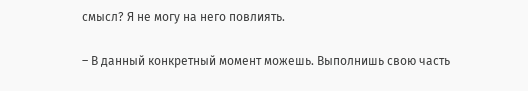смысл? Я не могу на него повлиять.

– В данный конкретный момент можешь. Выполнишь свою часть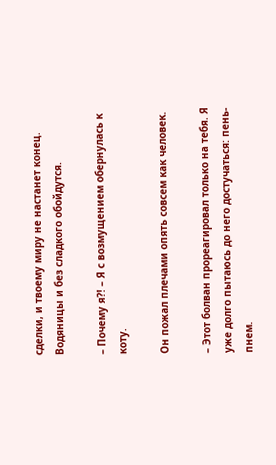сделки, и твоему миру не настанет конец. Водяницы и без сладкого обойдутся.

– Почему я?! – Я с возмущением обернулась к коту.

Он пожал плечами опять совсем как человек.

– Этот болван прореагировал только на тебя. Я уже долго пытаюсь до него достучаться: пень-пнем.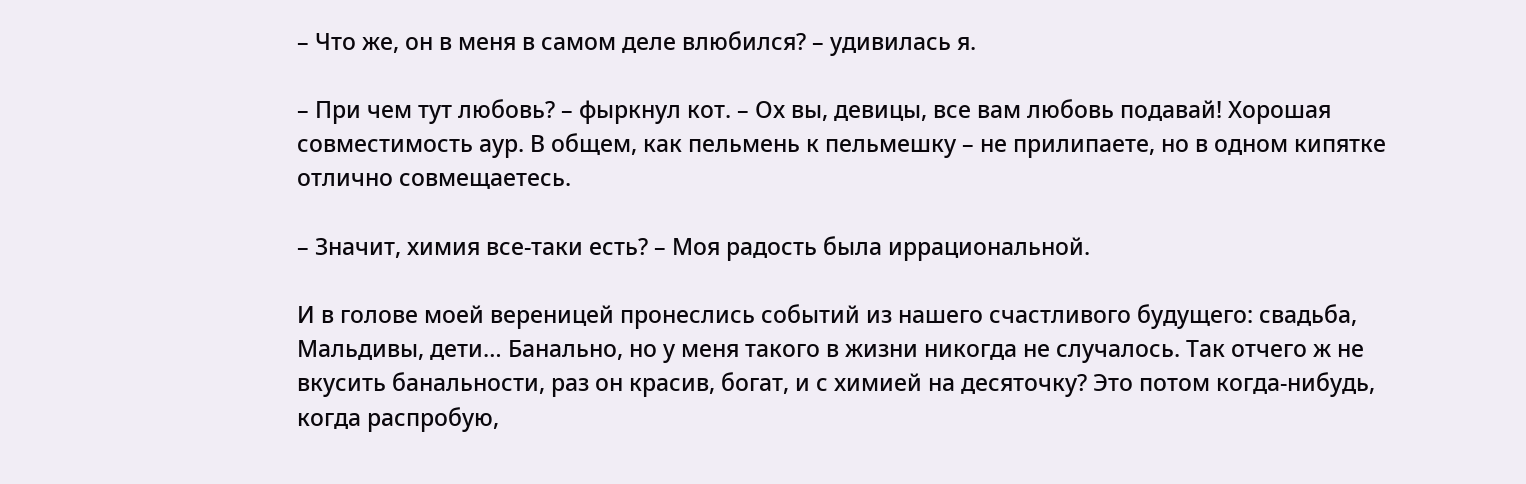– Что же, он в меня в самом деле влюбился? – удивилась я.

– При чем тут любовь? – фыркнул кот. – Ох вы, девицы, все вам любовь подавай! Хорошая совместимость аур. В общем, как пельмень к пельмешку – не прилипаете, но в одном кипятке отлично совмещаетесь.

– Значит, химия все-таки есть? – Моя радость была иррациональной.

И в голове моей вереницей пронеслись событий из нашего счастливого будущего: свадьба, Мальдивы, дети… Банально, но у меня такого в жизни никогда не случалось. Так отчего ж не вкусить банальности, раз он красив, богат, и с химией на десяточку? Это потом когда-нибудь, когда распробую,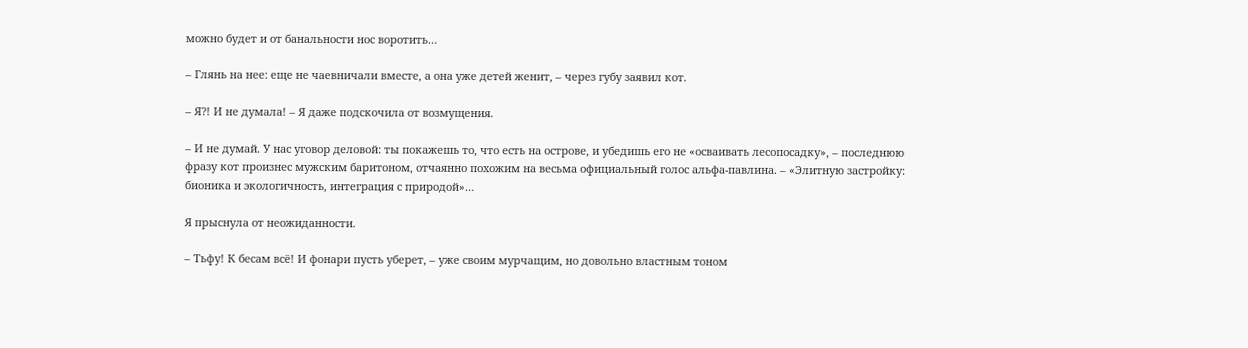можно будет и от банальности нос воротить…

– Глянь на нее: еще не чаевничали вместе, а она уже детей женит, – через губу заявил кот.

– Я?! И не думала! – Я даже подскочила от возмущения.

– И не думай. У нас уговор деловой: ты покажешь то, что есть на острове, и убедишь его не «осваивать лесопосадку», – последнюю фразу кот произнес мужским баритоном, отчаянно похожим на весьма официальный голос альфа-павлина. – «Элитную застройку: бионика и экологичность, интеграция с природой»…

Я прыснула от неожиданности.

– Тьфу! К бесам всё! И фонари пусть уберет, – уже своим мурчащим, но довольно властным тоном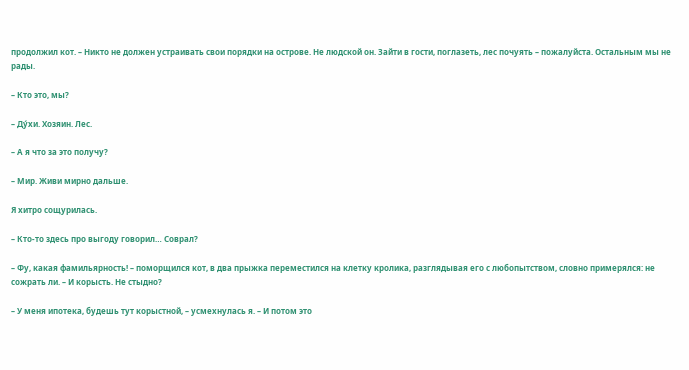продолжил кот. – Никто не должен устраивать свои порядки на острове. Не людской он. Зайти в гости, поглазеть, лес почуять – пожалуйста. Остальным мы не рады.

– Кто это, мы?

– Дýхи. Хозяин. Лес.

– А я что за это получу?

– Мир. Живи мирно дальше.

Я хитро сощурилась.

– Кто-то здесь про выгоду говорил… Соврал?

– Фу, какая фамильярность! – поморщился кот, в два прыжка переместился на клетку кролика, разглядывая его с любопытством, словно примерялся: не сожрать ли. – И корысть. Не стыдно?

– У меня ипотека, будешь тут корыстной, – усмехнулась я. – И потом это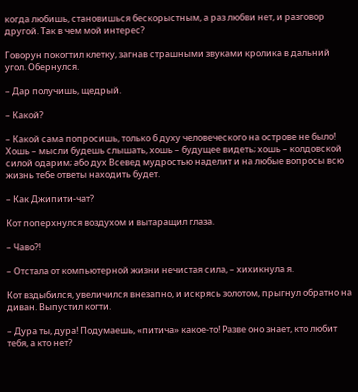когда любишь, становишься бескорыстным, а раз любви нет, и разговор другой. Так в чем мой интерес?

Говорун покогтил клетку, загнав страшными звуками кролика в дальний угол. Обернулся.

– Дар получишь, щедрый.

– Какой?

– Какой сама попросишь, только б духу человеческого на острове не было! Хошь – мысли будешь слышать, хошь – будущее видеть; хошь – колдовской силой одарим; або дух Всевед мудростью наделит и на любые вопросы всю жизнь тебе ответы находить будет.

– Как Джипити-чат?

Кот поперхнулся воздухом и вытаращил глаза.

– Чаво?!

– Отстала от компьютерной жизни нечистая сила, – хихикнула я.

Кот вздыбился, увеличился внезапно, и искрясь золотом, прыгнул обратно на диван. Выпустил когти.

– Дура ты, дура! Подумаешь, «питича» какое-то! Разве оно знает, кто любит тебя, а кто нет?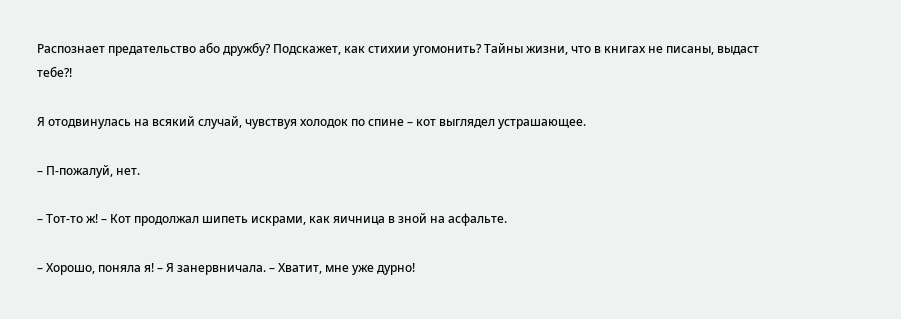Распознает предательство або дружбу? Подскажет, как стихии угомонить? Тайны жизни, что в книгах не писаны, выдаст тебе?!

Я отодвинулась на всякий случай, чувствуя холодок по спине – кот выглядел устрашающее.

– П-пожалуй, нет.

– Тот-то ж! – Кот продолжал шипеть искрами, как яичница в зной на асфальте.

– Хорошо, поняла я! – Я занервничала. – Хватит, мне уже дурно!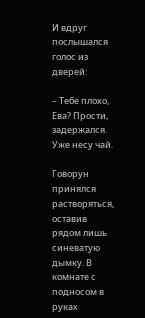И вдруг послышался голос из дверей:

– Тебе плохо, Ева? Прости, задержался. Уже несу чай.

Говорун принялся растворяться, оставив рядом лишь синеватую дымку. В комнате с подносом в руках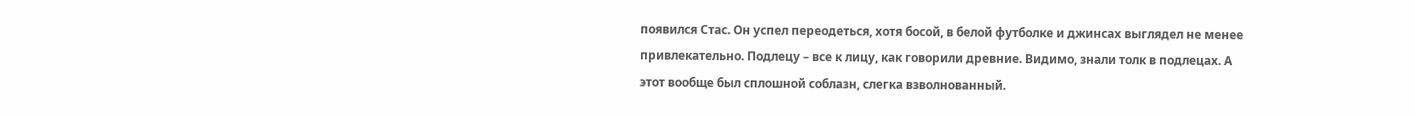появился Стас. Он успел переодеться, хотя босой, в белой футболке и джинсах выглядел не менее привлекательно. Подлецу – все к лицу, как говорили древние. Видимо, знали толк в подлецах. А этот вообще был сплошной соблазн, слегка взволнованный.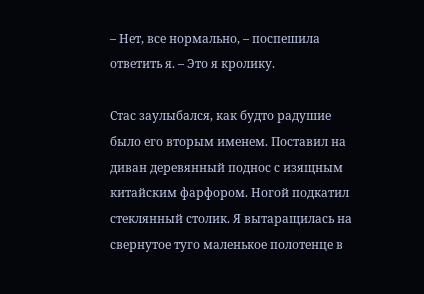– Нет, все нормально, – поспешила ответить я. – Это я кролику.

Стас заулыбался, как будто радушие было его вторым именем. Поставил на диван деревянный поднос с изящным китайским фарфором. Ногой подкатил стеклянный столик. Я вытаращилась на свернутое туго маленькое полотенце в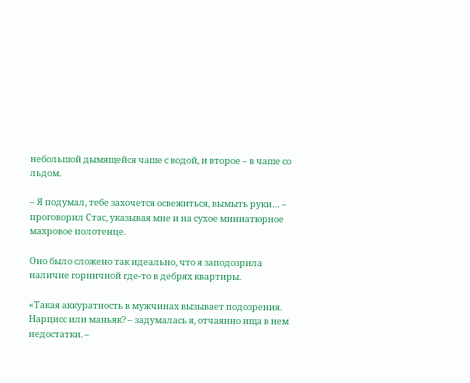небольшой дымящейся чаше с водой, и второе – в чаше со льдом.

– Я подумал, тебе захочется освежиться, вымыть руки… – проговорил Стас, указывая мне и на сухое миниатюрное махровое полотенце.

Оно было сложено так идеально, что я заподозрила наличие горничной где-то в дебрях квартиры.

«Такая аккуратность в мужчинах вызывает подозрения. Нарцисс или маньяк? – задумалась я, отчаянно ища в нем недостатки. –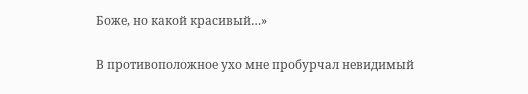Боже, но какой красивый…»

В противоположное ухо мне пробурчал невидимый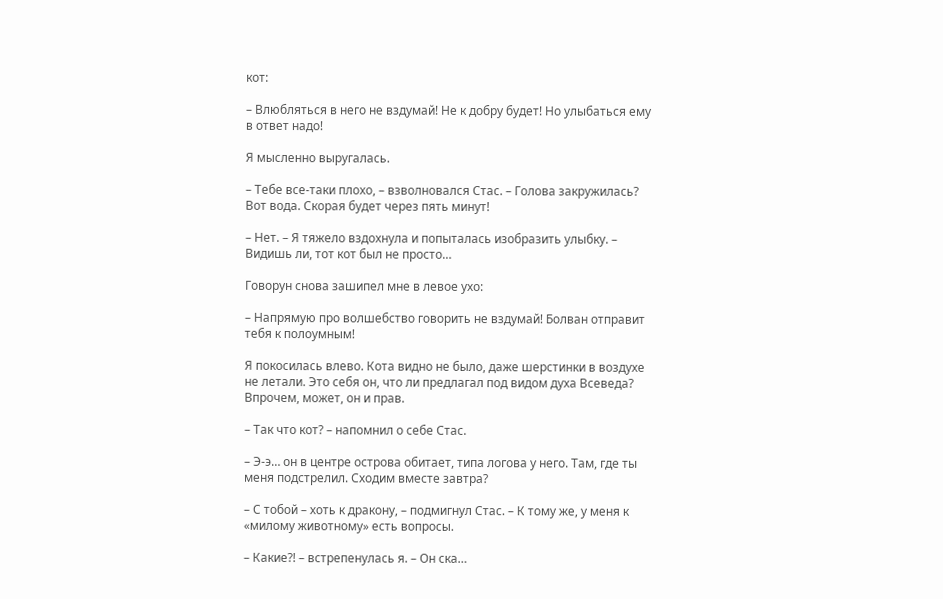кот:

– Влюбляться в него не вздумай! Не к добру будет! Но улыбаться ему в ответ надо!

Я мысленно выругалась.

– Тебе все-таки плохо, – взволновался Стас. – Голова закружилась? Вот вода. Скорая будет через пять минут!

– Нет. – Я тяжело вздохнула и попыталась изобразить улыбку. – Видишь ли, тот кот был не просто…

Говорун снова зашипел мне в левое ухо:

– Напрямую про волшебство говорить не вздумай! Болван отправит тебя к полоумным!

Я покосилась влево. Кота видно не было, даже шерстинки в воздухе не летали. Это себя он, что ли предлагал под видом духа Всеведа? Впрочем, может, он и прав.

– Так что кот? – напомнил о себе Стас.

– Э-э… он в центре острова обитает, типа логова у него. Там, где ты меня подстрелил. Сходим вместе завтра?

– С тобой – хоть к дракону, – подмигнул Стас. – К тому же, у меня к «милому животному» есть вопросы.

– Какие?! – встрепенулась я. – Он ска…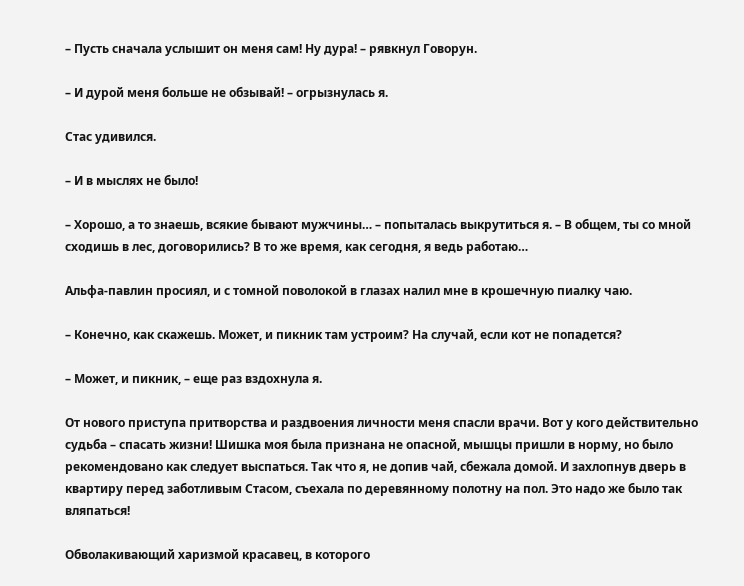– Пусть сначала услышит он меня сам! Ну дура! – рявкнул Говорун.

– И дурой меня больше не обзывай! – огрызнулась я.

Стас удивился.

– И в мыслях не было!

– Хорошо, а то знаешь, всякие бывают мужчины… – попыталась выкрутиться я. – В общем, ты со мной сходишь в лес, договорились? В то же время, как сегодня, я ведь работаю…

Альфа-павлин просиял, и с томной поволокой в глазах налил мне в крошечную пиалку чаю.

– Конечно, как скажешь. Может, и пикник там устроим? На случай, если кот не попадется?

– Может, и пикник, – еще раз вздохнула я.

От нового приступа притворства и раздвоения личности меня спасли врачи. Вот у кого действительно судьба – спасать жизни! Шишка моя была признана не опасной, мышцы пришли в норму, но было рекомендовано как следует выспаться. Так что я, не допив чай, сбежала домой. И захлопнув дверь в квартиру перед заботливым Стасом, съехала по деревянному полотну на пол. Это надо же было так вляпаться!

Обволакивающий харизмой красавец, в которого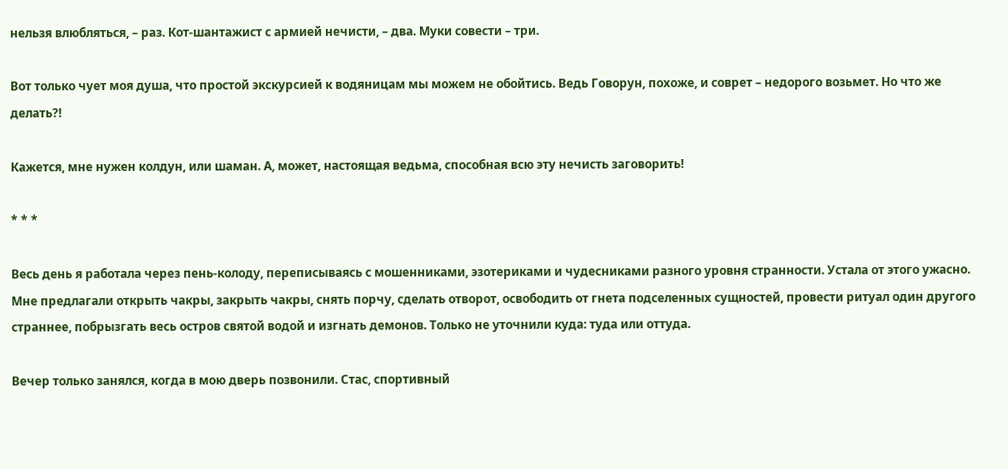нельзя влюбляться, – раз. Кот-шантажист с армией нечисти, – два. Муки совести – три.

Вот только чует моя душа, что простой экскурсией к водяницам мы можем не обойтись. Ведь Говорун, похоже, и соврет – недорого возьмет. Но что же делать?!

Кажется, мне нужен колдун, или шаман. А, может, настоящая ведьма, способная всю эту нечисть заговорить!

* * *

Весь день я работала через пень-колоду, переписываясь с мошенниками, эзотериками и чудесниками разного уровня странности. Устала от этого ужасно. Мне предлагали открыть чакры, закрыть чакры, снять порчу, сделать отворот, освободить от гнета подселенных сущностей, провести ритуал один другого страннее, побрызгать весь остров святой водой и изгнать демонов. Только не уточнили куда: туда или оттуда.

Вечер только занялся, когда в мою дверь позвонили. Стас, спортивный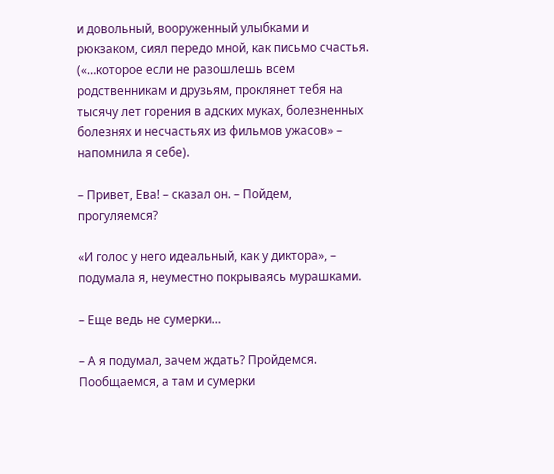и довольный, вооруженный улыбками и рюкзаком, сиял передо мной, как письмо счастья. («…которое если не разошлешь всем родственникам и друзьям, проклянет тебя на тысячу лет горения в адских муках, болезненных болезнях и несчастьях из фильмов ужасов» – напомнила я себе).

– Привет, Ева! – сказал он. – Пойдем, прогуляемся?

«И голос у него идеальный, как у диктора», – подумала я, неуместно покрываясь мурашками.

– Еще ведь не сумерки…

– А я подумал, зачем ждать? Пройдемся. Пообщаемся, а там и сумерки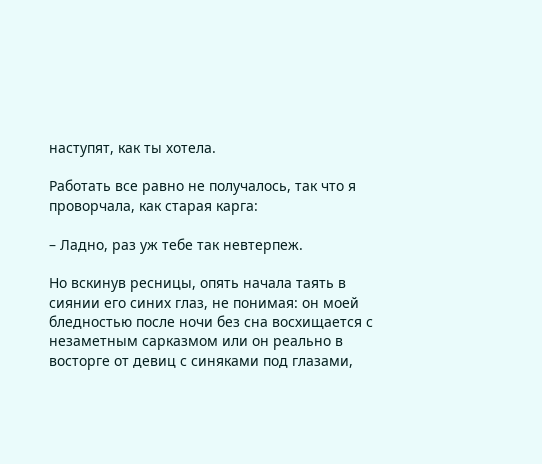наступят, как ты хотела.

Работать все равно не получалось, так что я проворчала, как старая карга:

– Ладно, раз уж тебе так невтерпеж.

Но вскинув ресницы, опять начала таять в сиянии его синих глаз, не понимая: он моей бледностью после ночи без сна восхищается с незаметным сарказмом или он реально в восторге от девиц с синяками под глазами,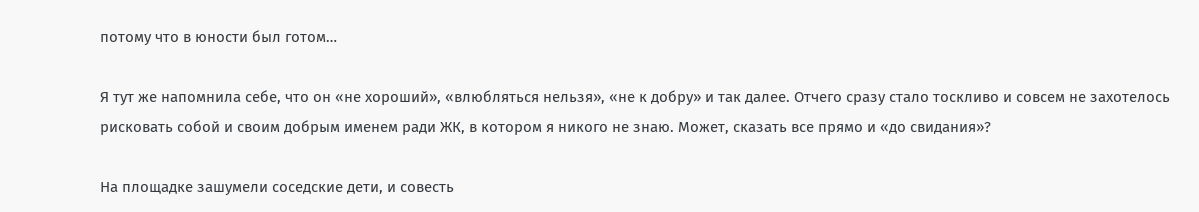потому что в юности был готом…

Я тут же напомнила себе, что он «не хороший», «влюбляться нельзя», «не к добру» и так далее. Отчего сразу стало тоскливо и совсем не захотелось рисковать собой и своим добрым именем ради ЖК, в котором я никого не знаю. Может, сказать все прямо и «до свидания»?

На площадке зашумели соседские дети, и совесть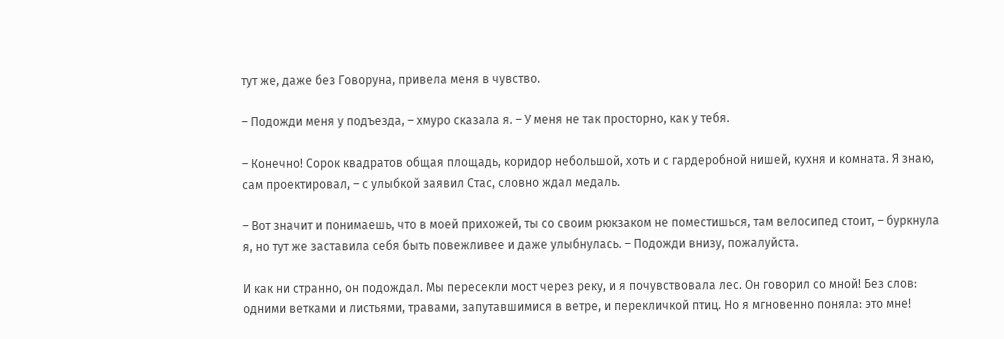тут же, даже без Говоруна, привела меня в чувство.

– Подожди меня у подъезда, – хмуро сказала я. – У меня не так просторно, как у тебя.

– Конечно! Сорок квадратов общая площадь, коридор небольшой, хоть и с гардеробной нишей, кухня и комната. Я знаю, сам проектировал, – с улыбкой заявил Стас, словно ждал медаль.

– Вот значит и понимаешь, что в моей прихожей, ты со своим рюкзаком не поместишься, там велосипед стоит, – буркнула я, но тут же заставила себя быть повежливее и даже улыбнулась. – Подожди внизу, пожалуйста.

И как ни странно, он подождал. Мы пересекли мост через реку, и я почувствовала лес. Он говорил со мной! Без слов: одними ветками и листьями, травами, запутавшимися в ветре, и перекличкой птиц. Но я мгновенно поняла: это мне!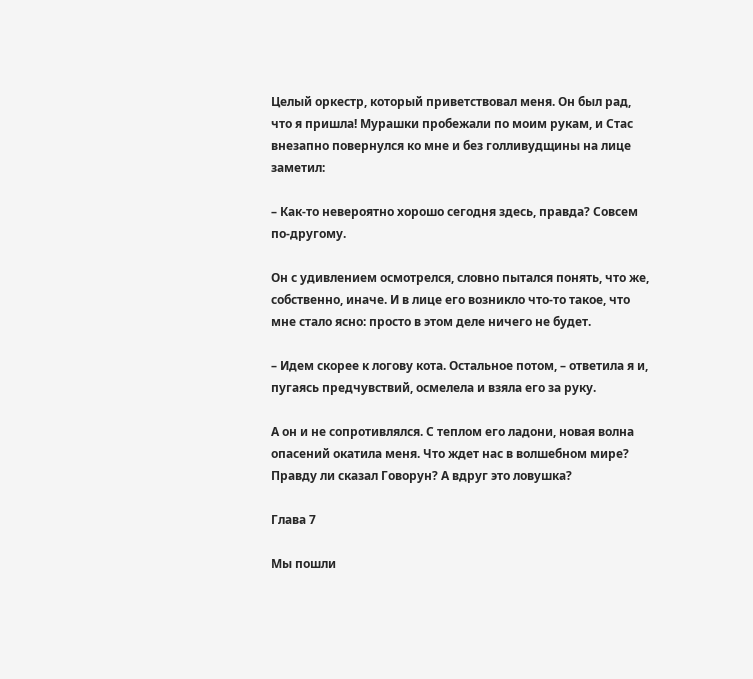Целый оркестр, который приветствовал меня. Он был рад, что я пришла! Мурашки пробежали по моим рукам, и Стас внезапно повернулся ко мне и без голливудщины на лице заметил:

– Как-то невероятно хорошо сегодня здесь, правда? Совсем по-другому.

Он с удивлением осмотрелся, словно пытался понять, что же, собственно, иначе. И в лице его возникло что-то такое, что мне стало ясно: просто в этом деле ничего не будет.

– Идем скорее к логову кота. Остальное потом, – ответила я и, пугаясь предчувствий, осмелела и взяла его за руку.

А он и не сопротивлялся. С теплом его ладони, новая волна опасений окатила меня. Что ждет нас в волшебном мире? Правду ли сказал Говорун? А вдруг это ловушка?

Глава 7

Мы пошли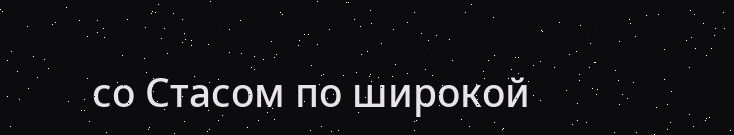со Стасом по широкой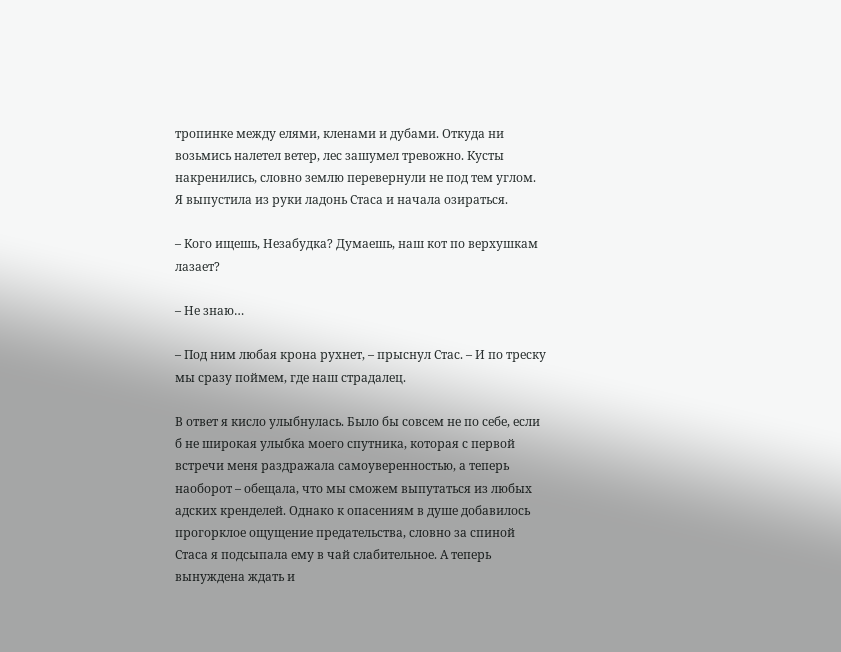тропинке между елями, кленами и дубами. Откуда ни возьмись налетел ветер, лес зашумел тревожно. Кусты накренились, словно землю перевернули не под тем углом. Я выпустила из руки ладонь Стаса и начала озираться.

– Кого ищешь, Незабудка? Думаешь, наш кот по верхушкам лазает?

– Не знаю…

– Под ним любая крона рухнет, – прыснул Стас. – И по треску мы сразу поймем, где наш страдалец.

В ответ я кисло улыбнулась. Было бы совсем не по себе, если б не широкая улыбка моего спутника, которая с первой встречи меня раздражала самоуверенностью, а теперь наоборот – обещала, что мы сможем выпутаться из любых адских кренделей. Однако к опасениям в душе добавилось прогорклое ощущение предательства, словно за спиной Стаса я подсыпала ему в чай слабительное. А теперь вынуждена ждать и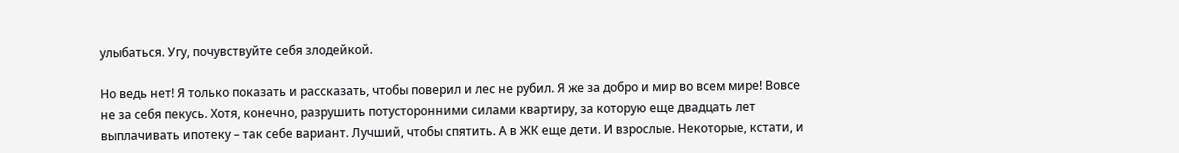улыбаться. Угу, почувствуйте себя злодейкой.

Но ведь нет! Я только показать и рассказать, чтобы поверил и лес не рубил. Я же за добро и мир во всем мире! Вовсе не за себя пекусь. Хотя, конечно, разрушить потусторонними силами квартиру, за которую еще двадцать лет выплачивать ипотеку – так себе вариант. Лучший, чтобы спятить. А в ЖК еще дети. И взрослые. Некоторые, кстати, и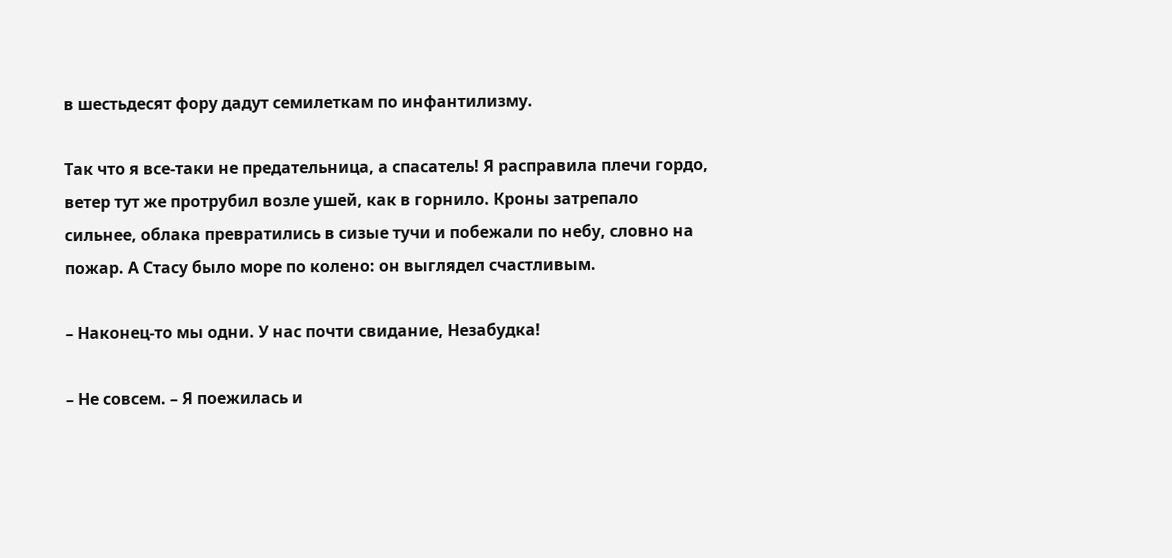в шестьдесят фору дадут семилеткам по инфантилизму.

Так что я все-таки не предательница, а спасатель! Я расправила плечи гордо, ветер тут же протрубил возле ушей, как в горнило. Кроны затрепало сильнее, облака превратились в сизые тучи и побежали по небу, словно на пожар. А Стасу было море по колено: он выглядел счастливым.

– Наконец-то мы одни. У нас почти свидание, Незабудка!

– Не совсем. – Я поежилась и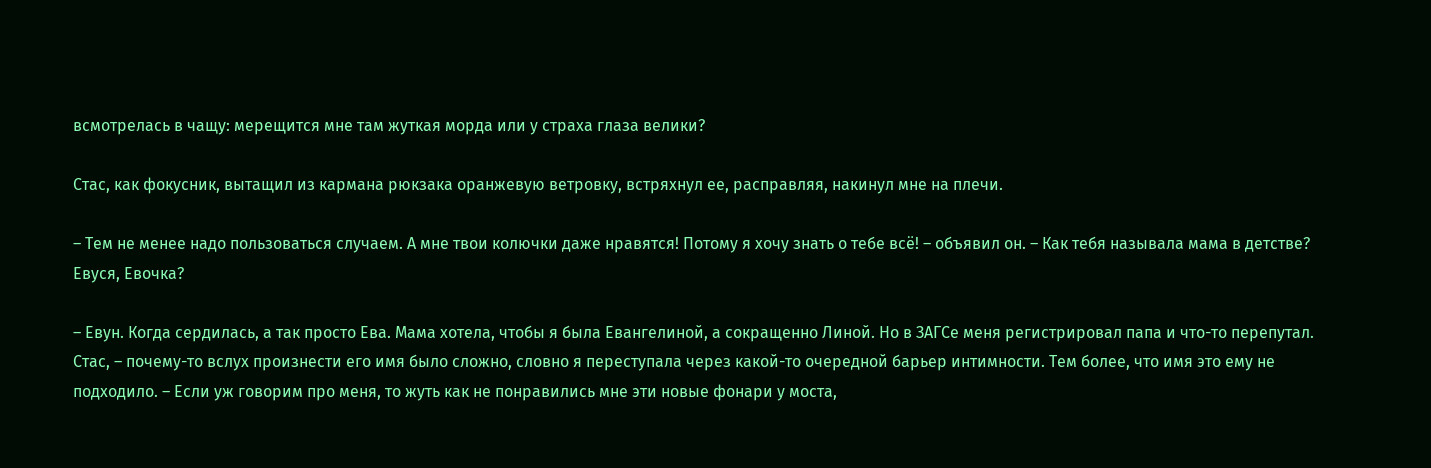всмотрелась в чащу: мерещится мне там жуткая морда или у страха глаза велики?

Стас, как фокусник, вытащил из кармана рюкзака оранжевую ветровку, встряхнул ее, расправляя, накинул мне на плечи.

– Тем не менее надо пользоваться случаем. А мне твои колючки даже нравятся! Потому я хочу знать о тебе всё! – объявил он. – Как тебя называла мама в детстве? Евуся, Евочка?

– Евун. Когда сердилась, а так просто Ева. Мама хотела, чтобы я была Евангелиной, а сокращенно Линой. Но в ЗАГСе меня регистрировал папа и что-то перепутал. Стас, – почему-то вслух произнести его имя было сложно, словно я переступала через какой-то очередной барьер интимности. Тем более, что имя это ему не подходило. – Если уж говорим про меня, то жуть как не понравились мне эти новые фонари у моста,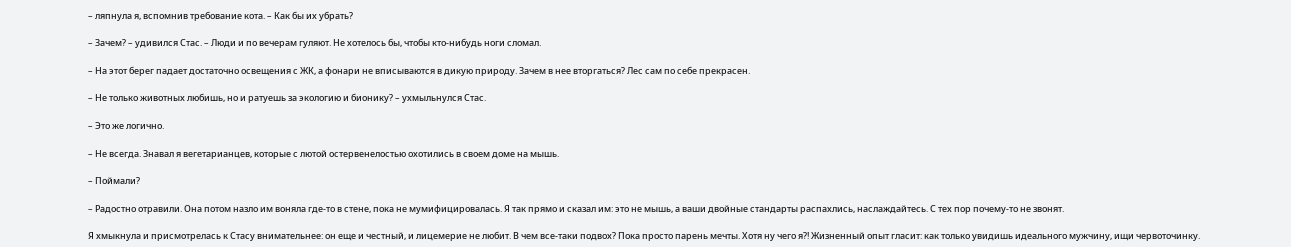– ляпнула я, вспомнив требование кота. – Как бы их убрать?

– Зачем? – удивился Стас. – Люди и по вечерам гуляют. Не хотелось бы, чтобы кто-нибудь ноги сломал.

– На этот берег падает достаточно освещения с ЖК, а фонари не вписываются в дикую природу. Зачем в нее вторгаться? Лес сам по себе прекрасен.

– Не только животных любишь, но и ратуешь за экологию и бионику? – ухмыльнулся Стас.

– Это же логично.

– Не всегда. Знавал я вегетарианцев, которые с лютой остервенелостью охотились в своем доме на мышь.

– Поймали?

– Радостно отравили. Она потом назло им воняла где-то в стене, пока не мумифицировалась. Я так прямо и сказал им: это не мышь, а ваши двойные стандарты распахлись, наслаждайтесь. С тех пор почему-то не звонят.

Я хмыкнула и присмотрелась к Стасу внимательнее: он еще и честный, и лицемерие не любит. В чем все-таки подвох? Пока просто парень мечты. Хотя ну чего я?! Жизненный опыт гласит: как только увидишь идеального мужчину, ищи червоточинку.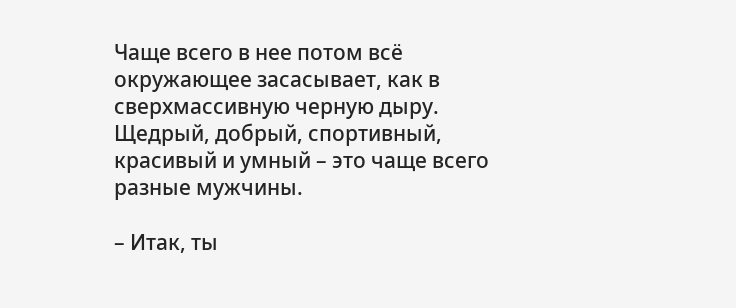Чаще всего в нее потом всё окружающее засасывает, как в сверхмассивную черную дыру. Щедрый, добрый, спортивный, красивый и умный – это чаще всего разные мужчины.

– Итак, ты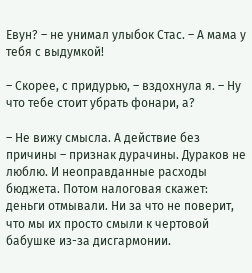Евун? – не унимал улыбок Стас. – А мама у тебя с выдумкой!

– Скорее, с придурью, – вздохнула я. – Ну что тебе стоит убрать фонари, а?

– Не вижу смысла. А действие без причины – признак дурачины. Дураков не люблю. И неоправданные расходы бюджета. Потом налоговая скажет: деньги отмывали. Ни за что не поверит, что мы их просто смыли к чертовой бабушке из-за дисгармонии.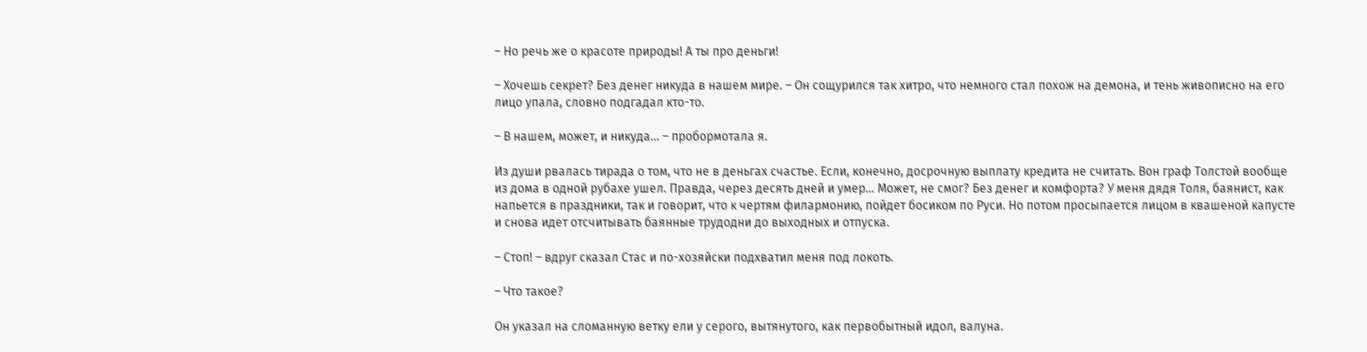– Но речь же о красоте природы! А ты про деньги!

– Хочешь секрет? Без денег никуда в нашем мире. – Он сощурился так хитро, что немного стал похож на демона, и тень живописно на его лицо упала, словно подгадал кто-то.

– В нашем, может, и никуда… – пробормотала я.

Из души рвалась тирада о том, что не в деньгах счастье. Если, конечно, досрочную выплату кредита не считать. Вон граф Толстой вообще из дома в одной рубахе ушел. Правда, через десять дней и умер… Может, не смог? Без денег и комфорта? У меня дядя Толя, баянист, как напьется в праздники, так и говорит, что к чертям филармонию, пойдет босиком по Руси. Но потом просыпается лицом в квашеной капусте и снова идет отсчитывать баянные трудодни до выходных и отпуска.

– Стоп! – вдруг сказал Стас и по-хозяйски подхватил меня под локоть.

– Что такое?

Он указал на сломанную ветку ели у серого, вытянутого, как первобытный идол, валуна.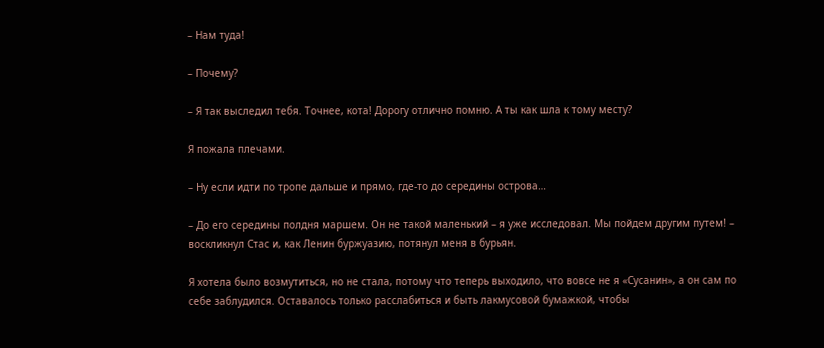– Нам туда!

– Почему?

– Я так выследил тебя. Точнее, кота! Дорогу отлично помню. А ты как шла к тому месту?

Я пожала плечами.

– Ну если идти по тропе дальше и прямо, где-то до середины острова…

– До его середины полдня маршем. Он не такой маленький – я уже исследовал. Мы пойдем другим путем! – воскликнул Стас и, как Ленин буржуазию, потянул меня в бурьян.

Я хотела было возмутиться, но не стала, потому что теперь выходило, что вовсе не я «Сусанин», а он сам по себе заблудился. Оставалось только расслабиться и быть лакмусовой бумажкой, чтобы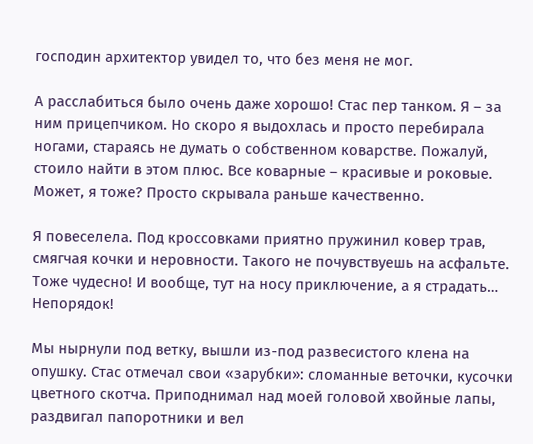господин архитектор увидел то, что без меня не мог.

А расслабиться было очень даже хорошо! Стас пер танком. Я – за ним прицепчиком. Но скоро я выдохлась и просто перебирала ногами, стараясь не думать о собственном коварстве. Пожалуй, стоило найти в этом плюс. Все коварные – красивые и роковые. Может, я тоже? Просто скрывала раньше качественно.

Я повеселела. Под кроссовками приятно пружинил ковер трав, смягчая кочки и неровности. Такого не почувствуешь на асфальте. Тоже чудесно! И вообще, тут на носу приключение, а я страдать… Непорядок!

Мы нырнули под ветку, вышли из-под развесистого клена на опушку. Стас отмечал свои «зарубки»: сломанные веточки, кусочки цветного скотча. Приподнимал над моей головой хвойные лапы, раздвигал папоротники и вел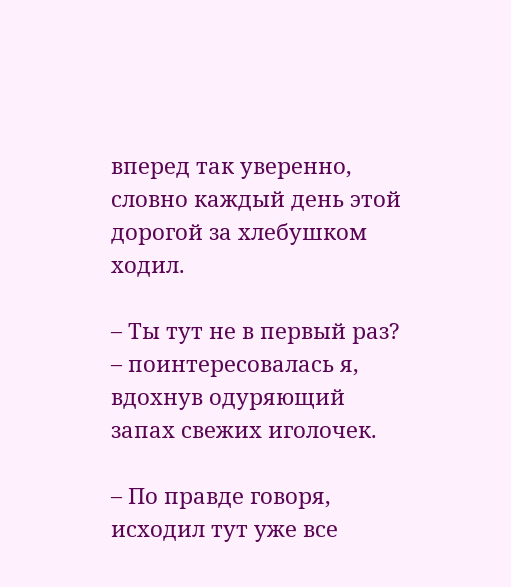вперед так уверенно, словно каждый день этой дорогой за хлебушком ходил.

– Ты тут не в первый раз? – поинтересовалась я, вдохнув одуряющий запах свежих иголочек.

– По правде говоря, исходил тут уже все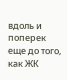вдоль и поперек еще до того, как ЖК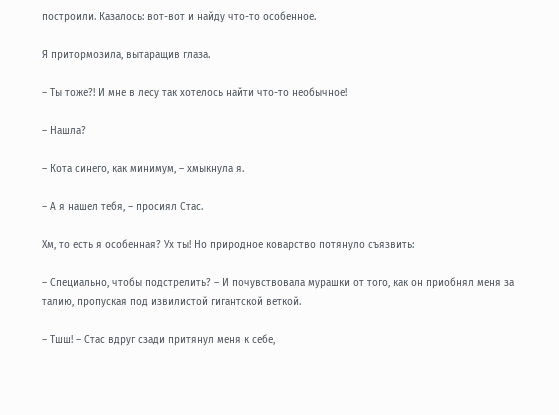построили. Казалось: вот-вот и найду что-то особенное.

Я притормозила, вытаращив глаза.

– Ты тоже?! И мне в лесу так хотелось найти что-то необычное!

– Нашла?

– Кота синего, как минимум, – хмыкнула я.

– А я нашел тебя, – просиял Стас.

Хм, то есть я особенная? Ух ты! Но природное коварство потянуло съязвить:

– Специально, чтобы подстрелить? – И почувствовала мурашки от того, как он приобнял меня за талию, пропуская под извилистой гигантской веткой.

– Тшш! – Стас вдруг сзади притянул меня к себе,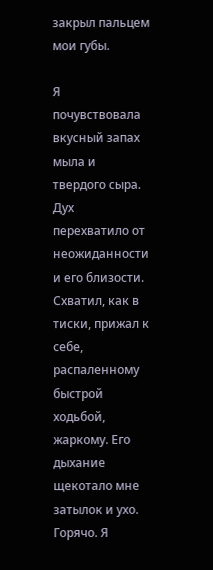закрыл пальцем мои губы.

Я почувствовала вкусный запах мыла и твердого сыра. Дух перехватило от неожиданности и его близости. Схватил, как в тиски, прижал к себе, распаленному быстрой ходьбой, жаркому. Его дыхание щекотало мне затылок и ухо. Горячо. Я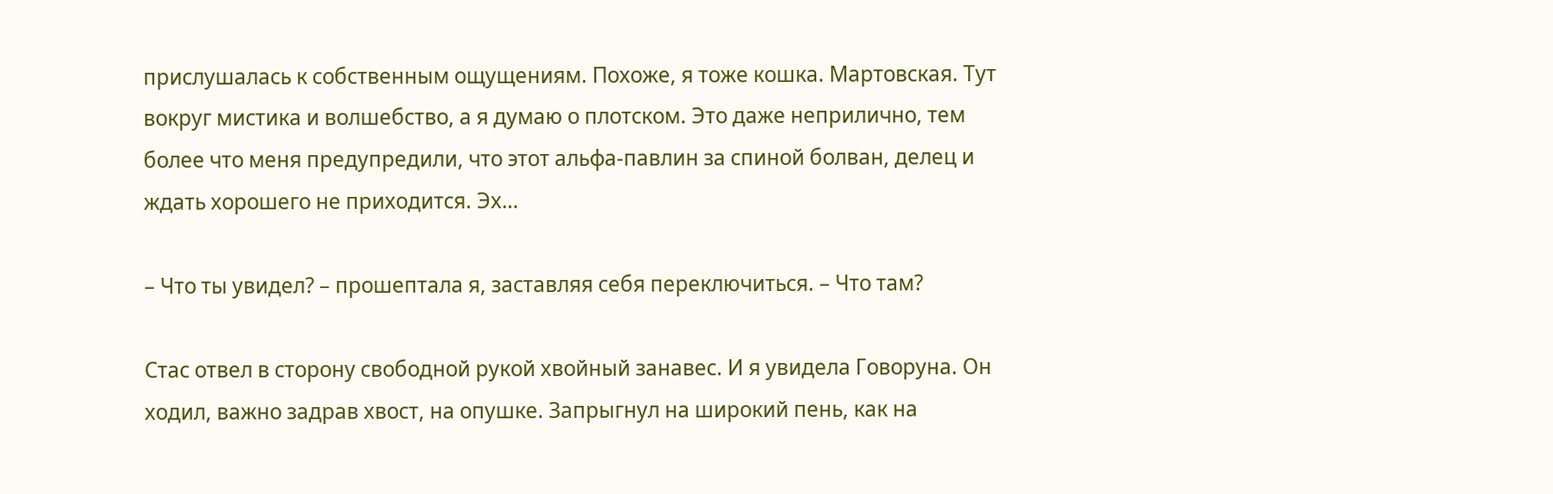прислушалась к собственным ощущениям. Похоже, я тоже кошка. Мартовская. Тут вокруг мистика и волшебство, а я думаю о плотском. Это даже неприлично, тем более что меня предупредили, что этот альфа-павлин за спиной болван, делец и ждать хорошего не приходится. Эх…

– Что ты увидел? – прошептала я, заставляя себя переключиться. – Что там?

Стас отвел в сторону свободной рукой хвойный занавес. И я увидела Говоруна. Он ходил, важно задрав хвост, на опушке. Запрыгнул на широкий пень, как на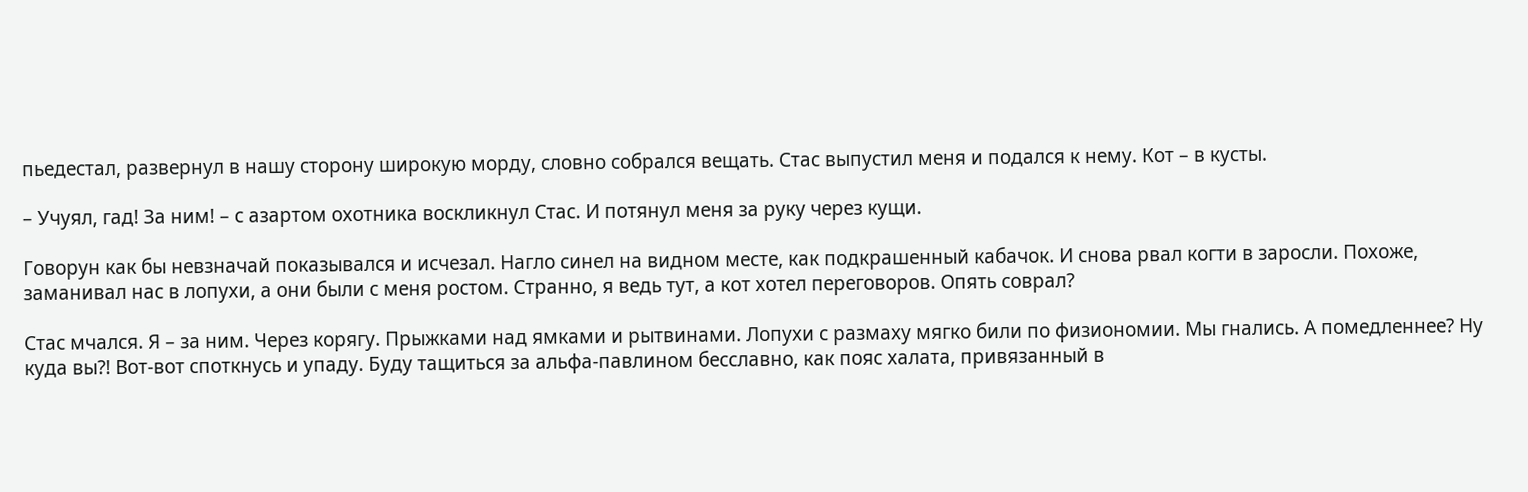пьедестал, развернул в нашу сторону широкую морду, словно собрался вещать. Стас выпустил меня и подался к нему. Кот – в кусты.

– Учуял, гад! За ним! – с азартом охотника воскликнул Стас. И потянул меня за руку через кущи.

Говорун как бы невзначай показывался и исчезал. Нагло синел на видном месте, как подкрашенный кабачок. И снова рвал когти в заросли. Похоже, заманивал нас в лопухи, а они были с меня ростом. Странно, я ведь тут, а кот хотел переговоров. Опять соврал?

Стас мчался. Я – за ним. Через корягу. Прыжками над ямками и рытвинами. Лопухи с размаху мягко били по физиономии. Мы гнались. А помедленнее? Ну куда вы?! Вот-вот споткнусь и упаду. Буду тащиться за альфа-павлином бесславно, как пояс халата, привязанный в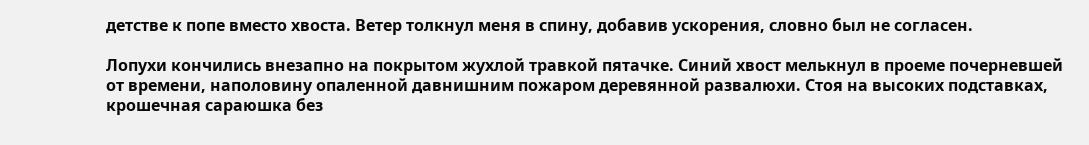детстве к попе вместо хвоста. Ветер толкнул меня в спину, добавив ускорения, словно был не согласен.

Лопухи кончились внезапно на покрытом жухлой травкой пятачке. Синий хвост мелькнул в проеме почерневшей от времени, наполовину опаленной давнишним пожаром деревянной развалюхи. Стоя на высоких подставках, крошечная сараюшка без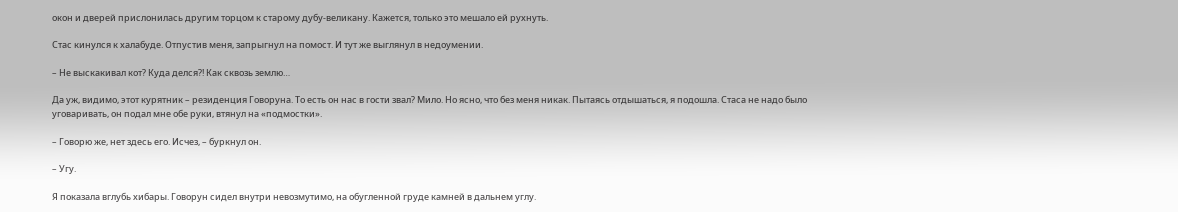окон и дверей прислонилась другим торцом к старому дубу-великану. Кажется, только это мешало ей рухнуть.

Стас кинулся к халабуде. Отпустив меня, запрыгнул на помост. И тут же выглянул в недоумении.

– Не выскакивал кот? Куда делся?! Как сквозь землю…

Да уж, видимо, этот курятник – резиденция Говоруна. То есть он нас в гости звал? Мило. Но ясно, что без меня никак. Пытаясь отдышаться, я подошла. Стаса не надо было уговаривать, он подал мне обе руки, втянул на «подмостки».

– Говорю же, нет здесь его. Исчез, – буркнул он.

– Угу.

Я показала вглубь хибары. Говорун сидел внутри невозмутимо, на обугленной груде камней в дальнем углу.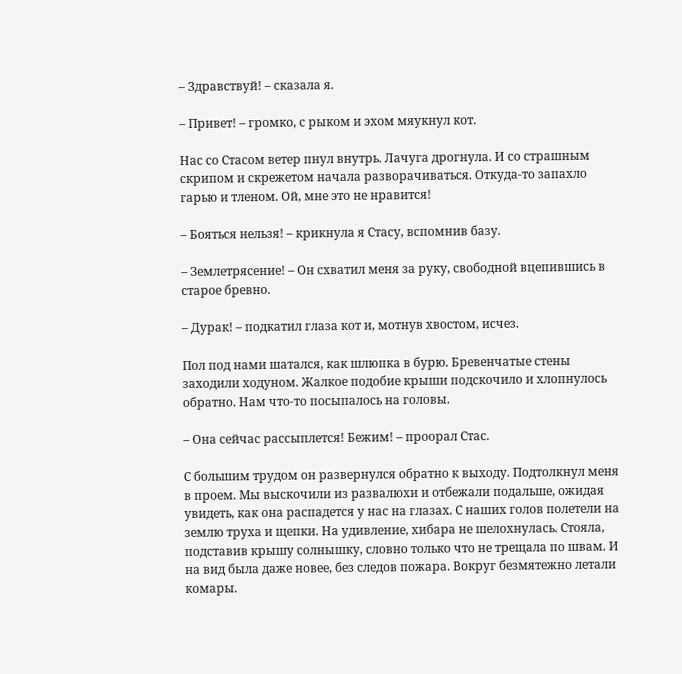– Здравствуй! – сказала я.

– Привет! – громко, с рыком и эхом мяукнул кот.

Нас со Стасом ветер пнул внутрь. Лачуга дрогнула. И со страшным скрипом и скрежетом начала разворачиваться. Откуда-то запахло гарью и тленом. Ой, мне это не нравится!

– Бояться нельзя! – крикнула я Стасу, вспомнив базу.

– Землетрясение! – Он схватил меня за руку, свободной вцепившись в старое бревно.

– Дурак! – подкатил глаза кот и, мотнув хвостом, исчез.

Пол под нами шатался, как шлюпка в бурю. Бревенчатые стены заходили ходуном. Жалкое подобие крыши подскочило и хлопнулось обратно. Нам что-то посыпалось на головы.

– Она сейчас рассыплется! Бежим! – проорал Стас.

С большим трудом он развернулся обратно к выходу. Подтолкнул меня в проем. Мы выскочили из развалюхи и отбежали подальше, ожидая увидеть, как она распадется у нас на глазах. С наших голов полетели на землю труха и щепки. На удивление, хибара не шелохнулась. Стояла, подставив крышу солнышку, словно только что не трещала по швам. И на вид была даже новее, без следов пожара. Вокруг безмятежно летали комары.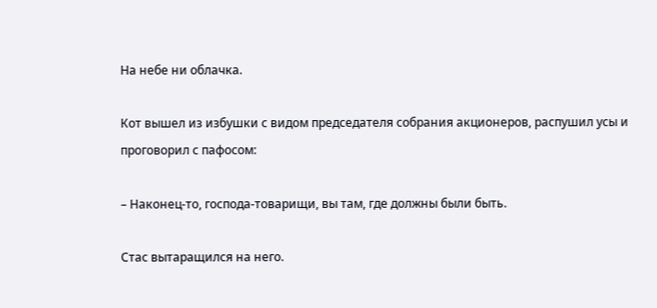На небе ни облачка.

Кот вышел из избушки с видом председателя собрания акционеров, распушил усы и проговорил с пафосом:

– Наконец-то, господа-товарищи, вы там, где должны были быть.

Стас вытаращился на него.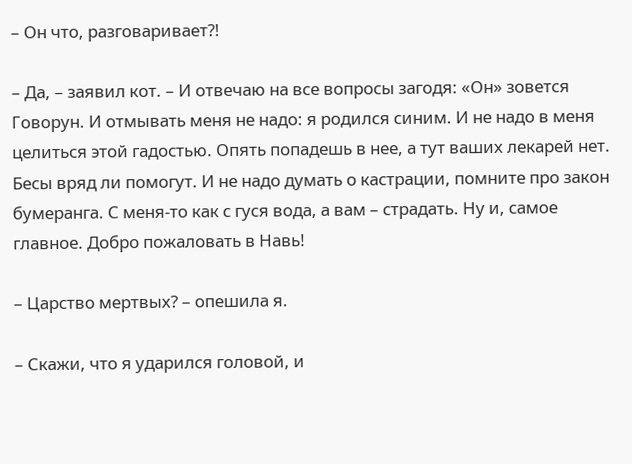– Он что, разговаривает?!

– Да, – заявил кот. – И отвечаю на все вопросы загодя: «Он» зовется Говорун. И отмывать меня не надо: я родился синим. И не надо в меня целиться этой гадостью. Опять попадешь в нее, а тут ваших лекарей нет. Бесы вряд ли помогут. И не надо думать о кастрации, помните про закон бумеранга. С меня-то как с гуся вода, а вам – страдать. Ну и, самое главное. Добро пожаловать в Навь!

– Царство мертвых? – опешила я.

– Скажи, что я ударился головой, и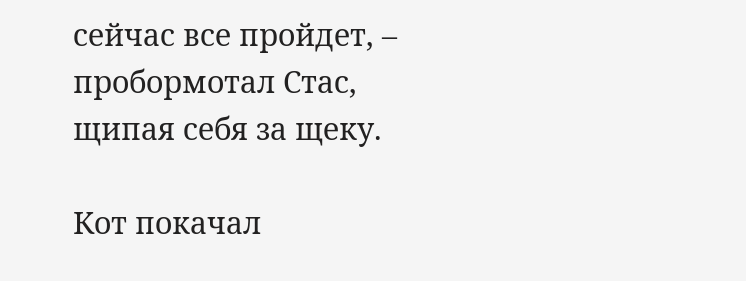сейчас все пройдет, – пробормотал Стас, щипая себя за щеку.

Кот покачал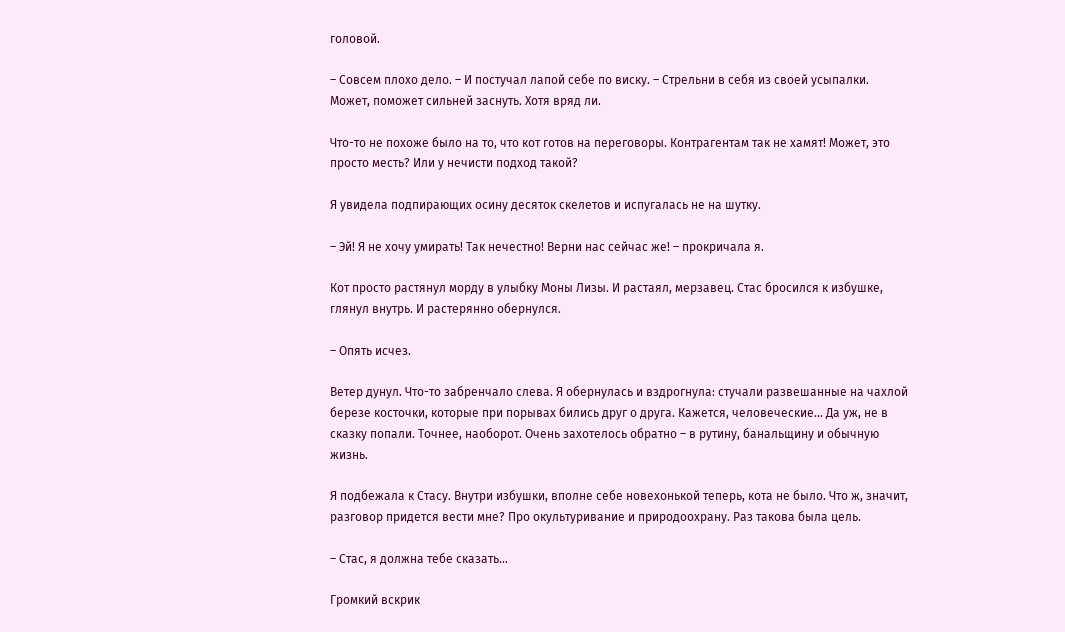головой.

– Совсем плохо дело. – И постучал лапой себе по виску. – Стрельни в себя из своей усыпалки. Может, поможет сильней заснуть. Хотя вряд ли.

Что-то не похоже было на то, что кот готов на переговоры. Контрагентам так не хамят! Может, это просто месть? Или у нечисти подход такой?

Я увидела подпирающих осину десяток скелетов и испугалась не на шутку.

– Эй! Я не хочу умирать! Так нечестно! Верни нас сейчас же! – прокричала я.

Кот просто растянул морду в улыбку Моны Лизы. И растаял, мерзавец. Стас бросился к избушке, глянул внутрь. И растерянно обернулся.

– Опять исчез.

Ветер дунул. Что-то забренчало слева. Я обернулась и вздрогнула: стучали развешанные на чахлой березе косточки, которые при порывах бились друг о друга. Кажется, человеческие… Да уж, не в сказку попали. Точнее, наоборот. Очень захотелось обратно – в рутину, банальщину и обычную жизнь.

Я подбежала к Стасу. Внутри избушки, вполне себе новехонькой теперь, кота не было. Что ж, значит, разговор придется вести мне? Про окультуривание и природоохрану. Раз такова была цель.

– Стас, я должна тебе сказать…

Громкий вскрик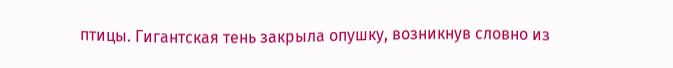птицы. Гигантская тень закрыла опушку, возникнув словно из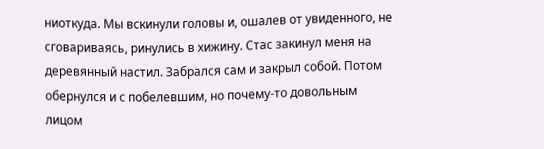ниоткуда. Мы вскинули головы и, ошалев от увиденного, не сговариваясь, ринулись в хижину. Стас закинул меня на деревянный настил. Забрался сам и закрыл собой. Потом обернулся и с побелевшим, но почему-то довольным лицом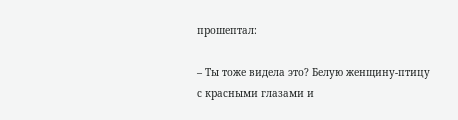прошептал:

– Ты тоже видела это? Белую женщину-птицу с красными глазами и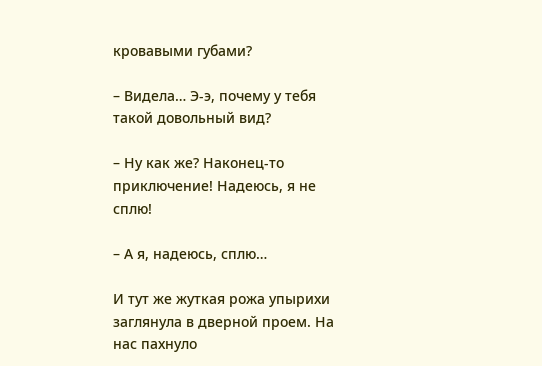кровавыми губами?

– Видела… Э-э, почему у тебя такой довольный вид?

– Ну как же? Наконец-то приключение! Надеюсь, я не сплю!

– А я, надеюсь, сплю…

И тут же жуткая рожа упырихи заглянула в дверной проем. На нас пахнуло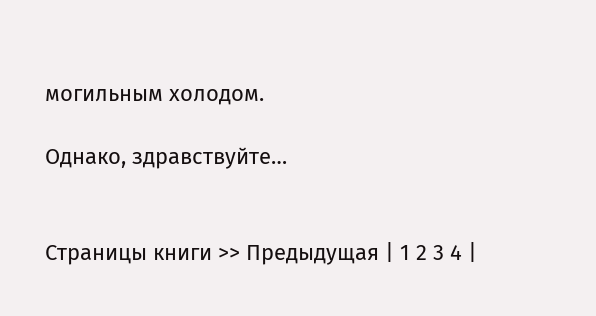могильным холодом.

Однако, здравствуйте…


Страницы книги >> Предыдущая | 1 2 3 4 |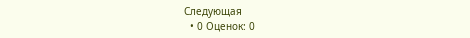Следующая
  • 0 Оценок: 0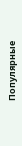Популярные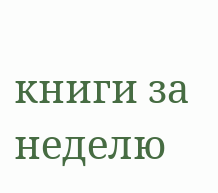книги за неделю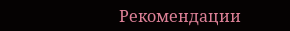Рекомендации